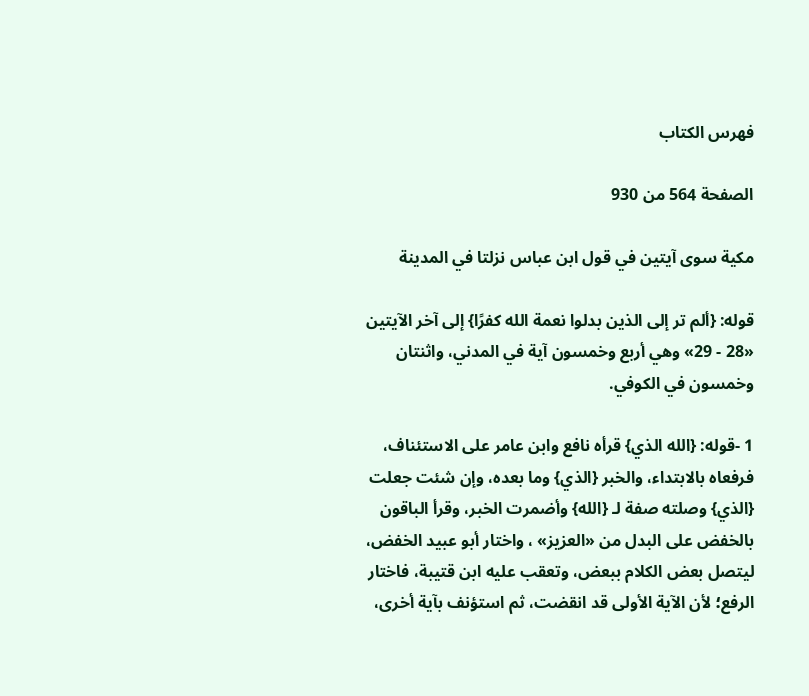فهرس الكتاب

الصفحة 564 من 930

مكية سوى آيتين في قول ابن عباس نزلتا في المدينة

قوله: {ألم تر إلى الذين بدلوا نعمة الله كفرًا} إلى آخر الآيتين «28 - 29» وهي أربع وخمسون آية في المدني، واثنتان وخمسون في الكوفي.

1 -قوله: {الله الذي} قرأه نافع وابن عامر على الاستئناف، فرفعاه بالابتداء، والخبر {الذي} وما بعده، وإن شئت جعلت {الذي} وصلته صفة لـ {الله} وأضمرت الخبر، وقرأ الباقون بالخفض على البدل من «العزيز» ، واختار أبو عبيد الخفض، ليتصل بعض الكلام ببعض، وتعقب عليه ابن قتيبة، فاختار الرفع؛ لأن الآية الأولى قد انقضت، ثم استؤنف بآية أخرى،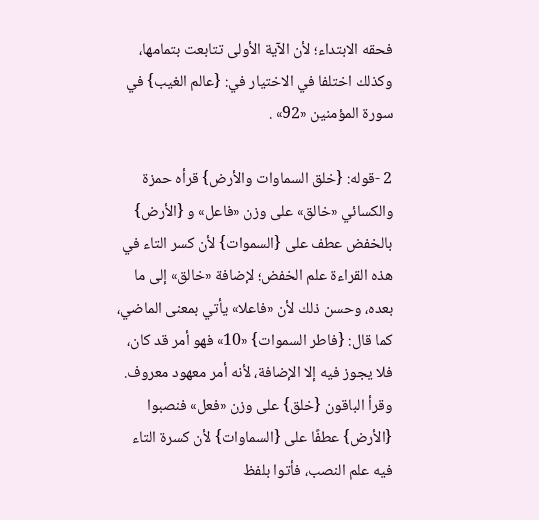فحقه الابتداء؛ لأن الآية الأولى تتابعت بتمامها، وكذلك اختلفا في الاختيار في: {عالم الغيب} في سورة المؤمنين «92» .

2 -قوله: {خلق السماوات والأرض} قرأه حمزة والكسائي «خالق» على وزن «فاعل» و {الأرض} بالخفض عطف على {السموات} لأن كسر التاء في هذه القراءة علم الخفض؛ لإضافة «خالق» إلى ما بعده، وحسن ذلك لأن «فاعلا» يأتي بمعنى الماضي، كما قال: {فاطر السموات} «10» فهو أمر قد كان، فلا يجوز فيه إلا الإضافة، لأنه أمر معهود معروف. وقرأ الباقون {خلق} على وزن «فعل» فنصبوا {الأرض} عطفًا على {السماوات} لأن كسرة التاء فيه علم النصب، فأتوا بلفظ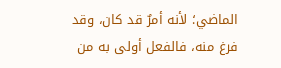الماضي؛ لأنه أمرٌ قد كان، وقد فرغ منه، فالفعل أولى به من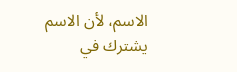الاسم، لأن الاسم يشترك في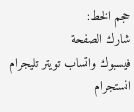حجم الخط:
شارك الصفحة
فيسبوك واتساب تويتر تليجرام انستجرام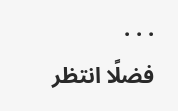. . .
فضلًا انتظر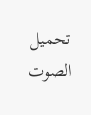تحميل الصوت